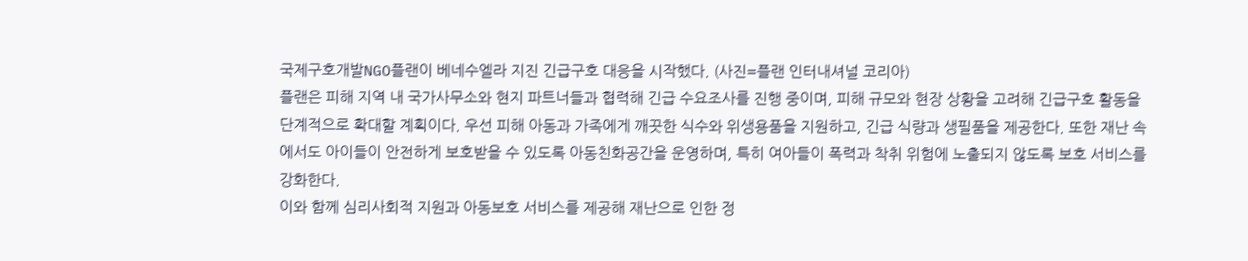국제구호개발NGO플랜이 베네수엘라 지진 긴급구호 대응을 시작했다. (사진=플랜 인터내셔널 코리아)
플랜은 피해 지역 내 국가사무소와 현지 파트너들과 협력해 긴급 수요조사를 진행 중이며, 피해 규모와 현장 상황을 고려해 긴급구호 활동을 단계적으로 확대할 계획이다. 우선 피해 아동과 가족에게 깨끗한 식수와 위생용품을 지원하고, 긴급 식량과 생필품을 제공한다. 또한 재난 속에서도 아이들이 안전하게 보호받을 수 있도록 아동친화공간을 운영하며, 특히 여아들이 폭력과 착취 위험에 노출되지 않도록 보호 서비스를 강화한다.
이와 함께 심리사회적 지원과 아동보호 서비스를 제공해 재난으로 인한 정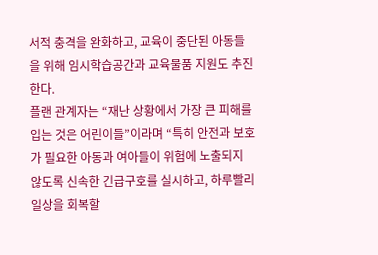서적 충격을 완화하고, 교육이 중단된 아동들을 위해 임시학습공간과 교육물품 지원도 추진한다.
플랜 관계자는 “재난 상황에서 가장 큰 피해를 입는 것은 어린이들”이라며 “특히 안전과 보호가 필요한 아동과 여아들이 위험에 노출되지 않도록 신속한 긴급구호를 실시하고, 하루빨리 일상을 회복할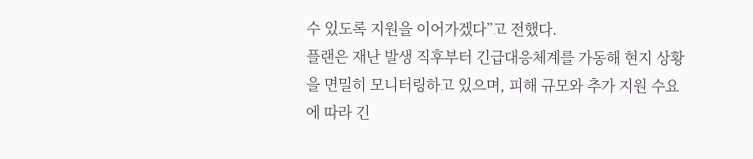수 있도록 지원을 이어가겠다”고 전했다.
플랜은 재난 발생 직후부터 긴급대응체계를 가동해 현지 상황을 면밀히 모니터링하고 있으며, 피해 규모와 추가 지원 수요에 따라 긴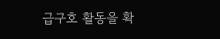급구호 활동을 확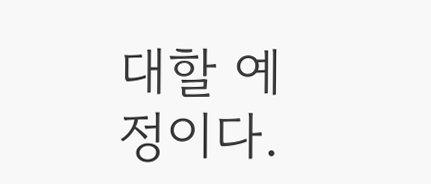대할 예정이다.